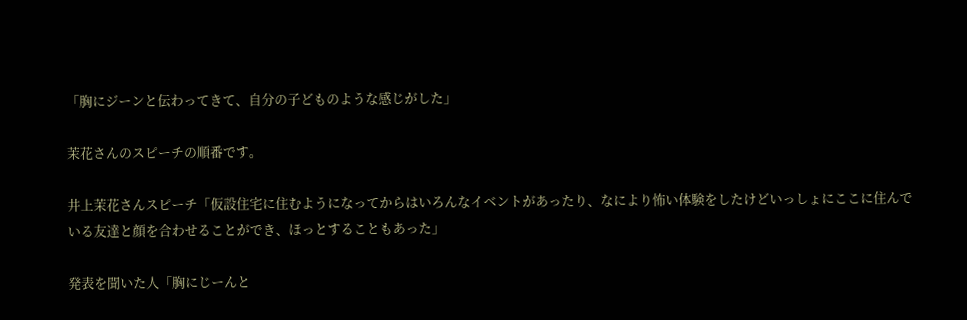「胸にジーンと伝わってきて、自分の子どものような感じがした」

茉花さんのスピーチの順番です。

井上茉花さんスピーチ「仮設住宅に住むようになってからはいろんなイベントがあったり、なにより怖い体験をしたけどいっしょにここに住んでいる友達と顔を合わせることができ、ほっとすることもあった」

発表を聞いた人「胸にじーんと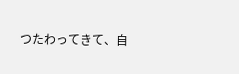つたわってきて、自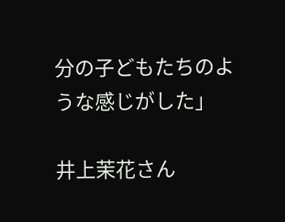分の子どもたちのような感じがした」

井上茉花さん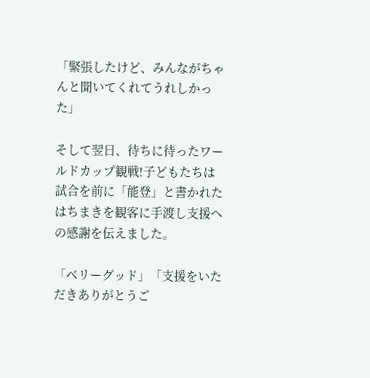「緊張したけど、みんながちゃんと聞いてくれてうれしかった」

そして翌日、待ちに待ったワールドカップ観戦!子どもたちは試合を前に「能登」と書かれたはちまきを観客に手渡し支援への感謝を伝えました。

「ベリーグッド」「支援をいただきありがとうご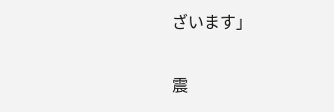ざいます」

震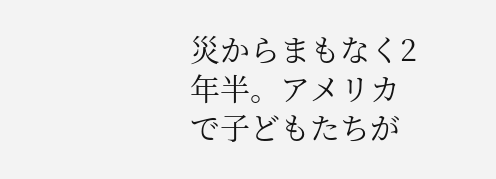災からまもなく2年半。アメリカで子どもたちが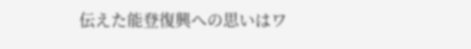伝えた能登復興への思いはワ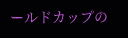ールドカップの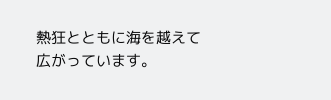熱狂とともに海を越えて広がっています。